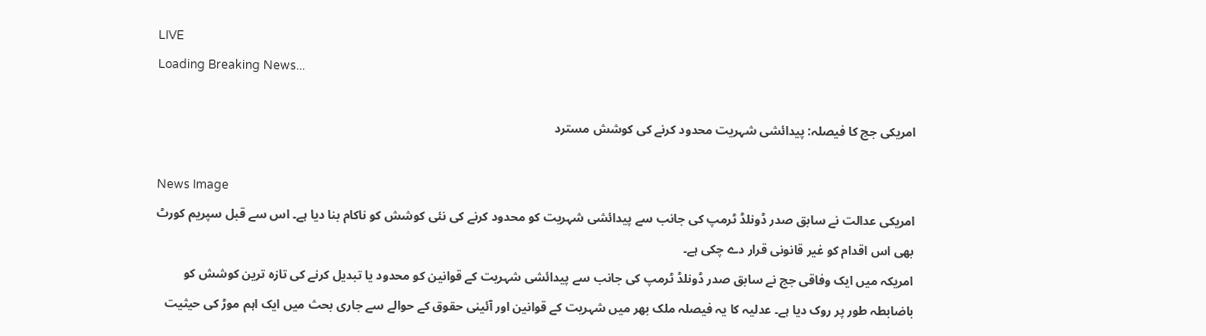LIVE
Loading Breaking News...

امریکی جج کا فیصلہ: پیدائشی شہریت محدود کرنے کی کوشش مسترد

News Image
امریکی عدالت نے سابق صدر ڈونلڈ ٹرمپ کی جانب سے پیدائشی شہریت کو محدود کرنے کی نئی کوشش کو ناکام بنا دیا ہے۔ اس سے قبل سپریم کورٹ بھی اس اقدام کو غیر قانونی قرار دے چکی ہے۔
امریکہ میں ایک وفاقی جج نے سابق صدر ڈونلڈ ٹرمپ کی جانب سے پیدائشی شہریت کے قوانین کو محدود یا تبدیل کرنے کی تازہ ترین کوشش کو باضابطہ طور پر روک دیا ہے۔ عدلیہ کا یہ فیصلہ ملک بھر میں شہریت کے قوانین اور آئینی حقوق کے حوالے سے جاری بحث میں ایک اہم موڑ کی حیثیت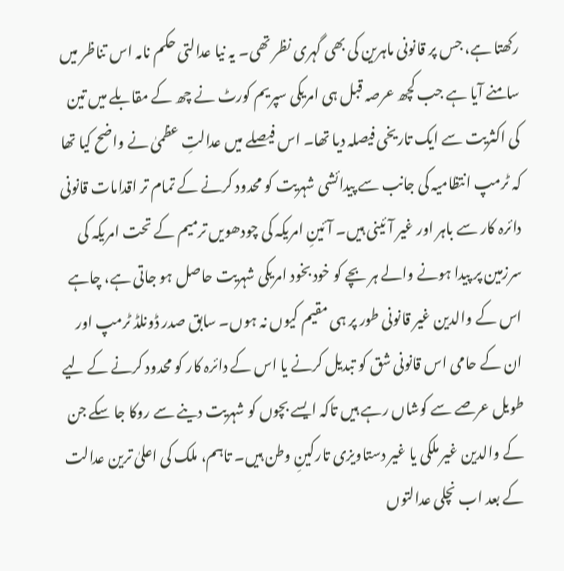رکھتا ہے، جس پر قانونی ماہرین کی بھی گہری نظر تھی۔ یہ نیا عدالتی حکم نامہ اس تناظر میں سامنے آیا ہے جب کچھ عرصہ قبل ہی امریکی سپریم کورٹ نے چھ کے مقابلے میں تین کی اکثریت سے ایک تاریخی فیصلہ دیا تھا۔ اس فیصلے میں عدالتِ عظمیٰ نے واضح کیا تھا کہ ٹرمپ انتظامیہ کی جانب سے پیدائشی شہریت کو محدود کرنے کے تمام تر اقدامات قانونی دائرہ کار سے باہر اور غیر آئینی ہیں۔ آئینِ امریکہ کی چودھویں ترمیم کے تحت امریکہ کی سرزمین پر پیدا ہونے والے ہر بچے کو خود بخود امریکی شہریت حاصل ہو جاتی ہے، چاہے اس کے والدین غیر قانونی طور پر ہی مقیم کیوں نہ ہوں۔ سابق صدر ڈونلڈ ٹرمپ اور ان کے حامی اس قانونی شق کو تبدیل کرنے یا اس کے دائرہ کار کو محدود کرنے کے لیے طویل عرصے سے کوشاں رہے ہیں تاکہ ایسے بچوں کو شہریت دینے سے روکا جا سکے جن کے والدین غیر ملکی یا غیر دستاویزی تارکینِ وطن ہیں۔ تاہم، ملک کی اعلیٰ ترین عدالت کے بعد اب نچلی عدالتوں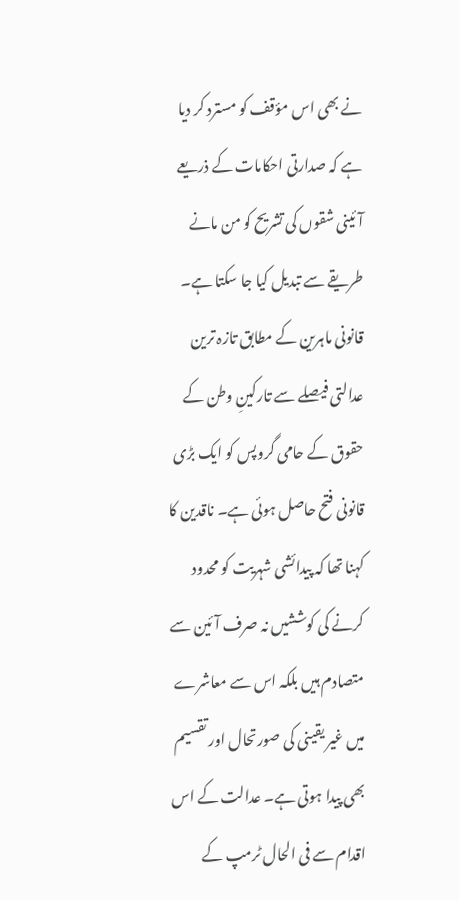نے بھی اس مؤقف کو مسترد کر دیا ہے کہ صدارتی احکامات کے ذریعے آئینی شقوں کی تشریح کو من مانے طریقے سے تبدیل کیا جا سکتا ہے۔ قانونی ماہرین کے مطابق تازہ ترین عدالتی فیصلے سے تارکینِ وطن کے حقوق کے حامی گروپس کو ایک بڑی قانونی فتح حاصل ہوئی ہے۔ ناقدین کا کہنا تھا کہ پیدائشی شہریت کو محدود کرنے کی کوششیں نہ صرف آئین سے متصادم ہیں بلکہ اس سے معاشرے میں غیر یقینی کی صورتحال اور تقسیم بھی پیدا ہوتی ہے۔ عدالت کے اس اقدام سے فی الحال ٹرمپ کے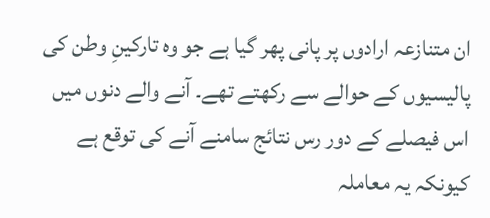ان متنازعہ ارادوں پر پانی پھر گیا ہے جو وہ تارکینِ وطن کی پالیسیوں کے حوالے سے رکھتے تھے۔ آنے والے دنوں میں اس فیصلے کے دور رس نتائج سامنے آنے کی توقع ہے کیونکہ یہ معاملہ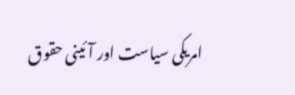امریکی سیاست اور آئینی حقوق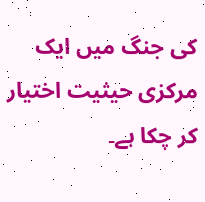کی جنگ میں ایک مرکزی حیثیت اختیار کر چکا ہے۔